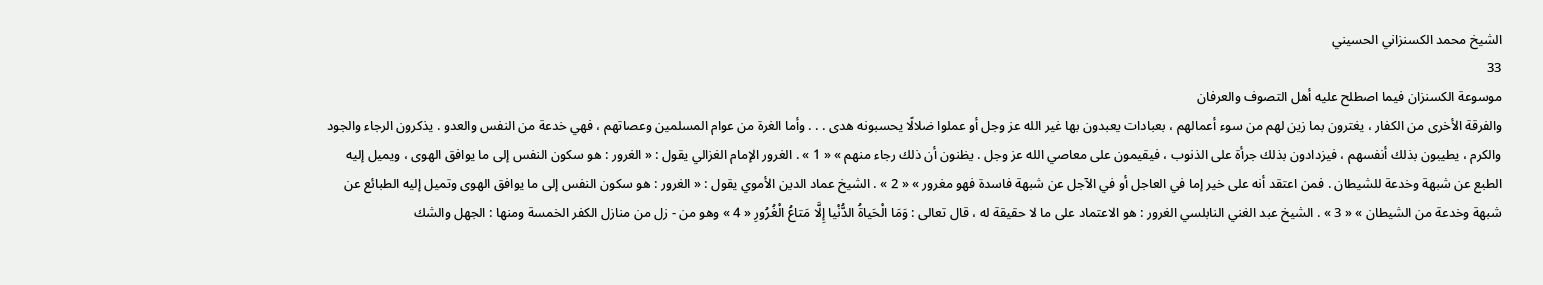الشيخ محمد الكسنزاني الحسيني
33
موسوعة الكسنزان فيما اصطلح عليه أهل التصوف والعرفان
والفرقة الأخرى من الكفار ، يغترون بما زين لهم من سوء أعمالهم ، بعبادات يعبدون بها غير الله عز وجل أو عملوا ضلالًا يحسبونه هدى . . . وأما الغرة من عوام المسلمين وعصاتهم ، فهي خدعة من النفس والعدو . يذكرون الرجاء والجود والكرم ، يطيبون بذلك أنفسهم ، فيزدادون بذلك جرأة على الذنوب ، فيقيمون على معاصي الله عز وجل . يظنون أن ذلك رجاء منهم » « 1 » . الغرور الإمام الغزالي يقول : « الغرور : هو سكون النفس إلى ما يوافق الهوى ، ويميل إليه الطبع عن شبهة وخدعة للشيطان . فمن اعتقد أنه على خير إما في العاجل أو في الآجل عن شبهة فاسدة فهو مغرور » « 2 » . الشيخ عماد الدين الأموي يقول : « الغرور : هو سكون النفس إلى ما يوافق الهوى وتميل إليه الطبائع عن شبهة وخدعة من الشيطان » « 3 » . الشيخ عبد الغني النابلسي الغرور : هو الاعتماد على ما لا حقيقة له ، قال تعالى : وَمَا الْحَياةُ الدُّنْيا إِلَّا مَتاعُ الْغُرُورِ « 4 » وهو من - زل من منازل الكفر الخمسة ومنها : الجهل والشك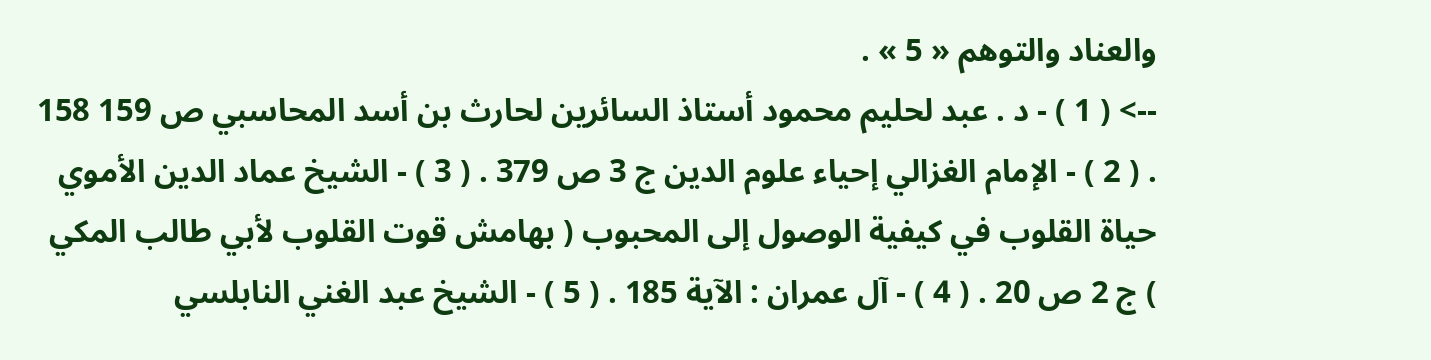والعناد والتوهم « 5 » .
--> ( 1 ) - د . عبد لحليم محمود أستاذ السائرين لحارث بن أسد المحاسبي ص 159 158 . ( 2 ) - الإمام الغزالي إحياء علوم الدين ج 3 ص 379 . ( 3 ) - الشيخ عماد الدين الأموي حياة القلوب في كيفية الوصول إلى المحبوب ( بهامش قوت القلوب لأبي طالب المكي ) ج 2 ص 20 . ( 4 ) - آل عمران : الآية 185 . ( 5 ) - الشيخ عبد الغني النابلسي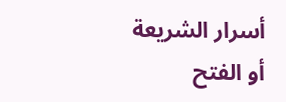أسرار الشريعة أو الفتح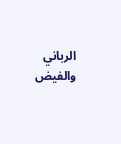الرباني والفيض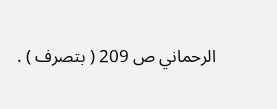الرحماني ص 209 ( بتصرف ) .